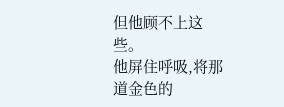但他顾不上这些。
他屏住呼吸,将那道金色的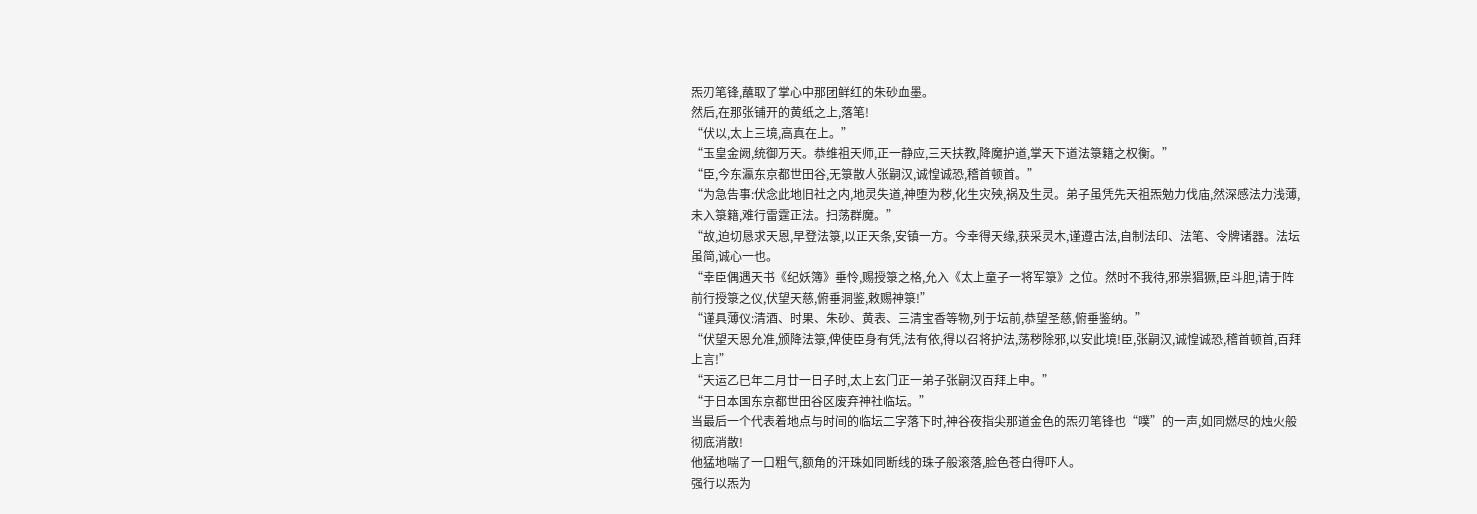炁刃笔锋,蘸取了掌心中那团鲜红的朱砂血墨。
然后,在那张铺开的黄纸之上,落笔!
“伏以,太上三境,高真在上。”
“玉皇金阙,统御万天。恭维祖天师,正一静应,三天扶教,降魔护道,掌天下道法箓籍之权衡。”
“臣,今东瀛东京都世田谷,无箓散人张嗣汉,诚惶诚恐,稽首顿首。”
“为急告事:伏念此地旧社之内,地灵失道,神堕为秽,化生灾殃,祸及生灵。弟子虽凭先天祖炁勉力伐庙,然深感法力浅薄,未入箓籍,难行雷霆正法。扫荡群魔。”
“故,迫切恳求天恩,早登法箓,以正天条,安镇一方。今幸得天缘,获采灵木,谨遵古法,自制法印、法笔、令牌诸器。法坛虽简,诚心一也。
“幸臣偶遇天书《纪妖簿》垂怜,赐授箓之格,允入《太上童子一将军箓》之位。然时不我待,邪祟猖獗,臣斗胆,请于阵前行授箓之仪,伏望天慈,俯垂洞鉴,敕赐神箓!”
“谨具薄仪:清酒、时果、朱砂、黄表、三清宝香等物,列于坛前,恭望圣慈,俯垂鉴纳。”
“伏望天恩允准,颁降法箓,俾使臣身有凭,法有依,得以召将护法,荡秽除邪,以安此境!臣,张嗣汉,诚惶诚恐,稽首顿首,百拜上言!”
“天运乙巳年二月廿一日子时,太上玄门正一弟子张嗣汉百拜上申。”
“于日本国东京都世田谷区废弃神社临坛。”
当最后一个代表着地点与时间的临坛二字落下时,神谷夜指尖那道金色的炁刃笔锋也“噗”的一声,如同燃尽的烛火般彻底消散!
他猛地喘了一口粗气,额角的汗珠如同断线的珠子般滚落,脸色苍白得吓人。
强行以炁为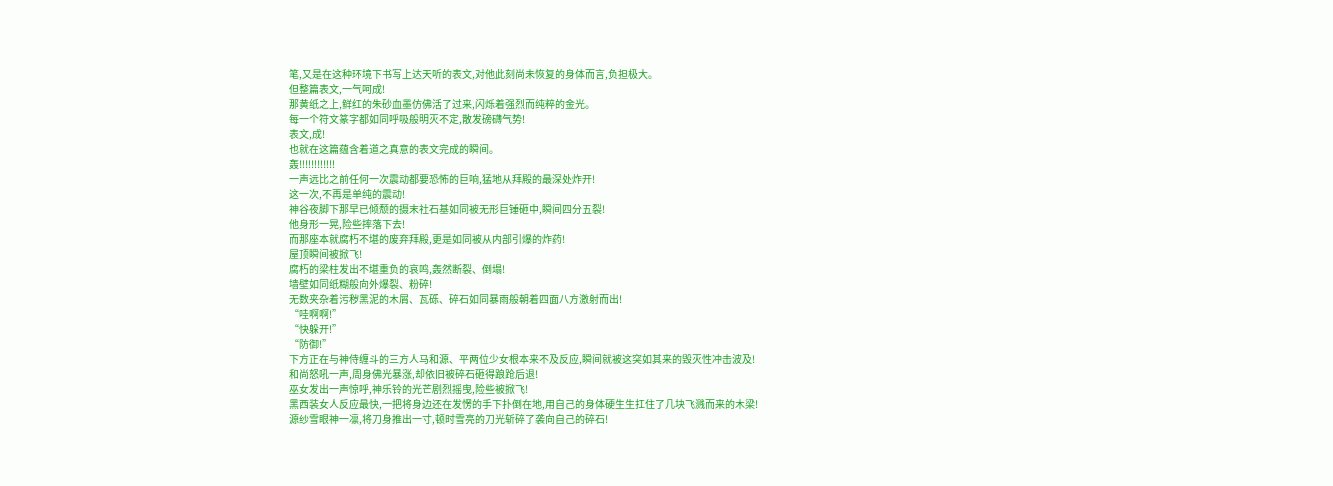笔,又是在这种环境下书写上达天听的表文,对他此刻尚未恢复的身体而言,负担极大。
但整篇表文,一气呵成!
那黄纸之上,鲜红的朱砂血墨仿佛活了过来,闪烁着强烈而纯粹的金光。
每一个符文篆字都如同呼吸般明灭不定,散发磅礴气势!
表文,成!
也就在这篇蕴含着道之真意的表文完成的瞬间。
轰!!!!!!!!!!!!
一声远比之前任何一次震动都要恐怖的巨响,猛地从拜殿的最深处炸开!
这一次,不再是单纯的震动!
神谷夜脚下那早已倾颓的摄末社石基如同被无形巨锤砸中,瞬间四分五裂!
他身形一晃,险些摔落下去!
而那座本就腐朽不堪的废弃拜殿,更是如同被从内部引爆的炸药!
屋顶瞬间被掀飞!
腐朽的梁柱发出不堪重负的哀鸣,轰然断裂、倒塌!
墙壁如同纸糊般向外爆裂、粉碎!
无数夹杂着污秽黑泥的木屑、瓦砾、碎石如同暴雨般朝着四面八方激射而出!
“哇啊啊!”
“快躲开!”
“防御!”
下方正在与神侍缠斗的三方人马和源、平两位少女根本来不及反应,瞬间就被这突如其来的毁灭性冲击波及!
和尚怒吼一声,周身佛光暴涨,却依旧被碎石砸得踉跄后退!
巫女发出一声惊呼,神乐铃的光芒剧烈摇曳,险些被掀飞!
黑西装女人反应最快,一把将身边还在发愣的手下扑倒在地,用自己的身体硬生生扛住了几块飞溅而来的木梁!
源纱雪眼神一凛,将刀身推出一寸,顿时雪亮的刀光斩碎了袭向自己的碎石!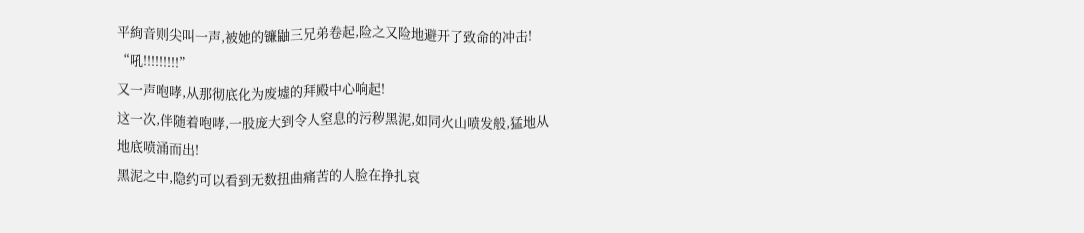平絢音则尖叫一声,被她的镰鼬三兄弟卷起,险之又险地避开了致命的冲击!
“吼!!!!!!!!!”
又一声咆哮,从那彻底化为废墟的拜殿中心响起!
这一次,伴随着咆哮,一股庞大到令人窒息的污秽黑泥,如同火山喷发般,猛地从地底喷涌而出!
黑泥之中,隐约可以看到无数扭曲痛苦的人脸在挣扎哀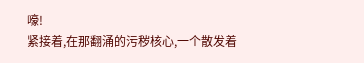嚎!
紧接着,在那翻涌的污秽核心,一个散发着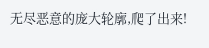无尽恶意的庞大轮廓,爬了出来!